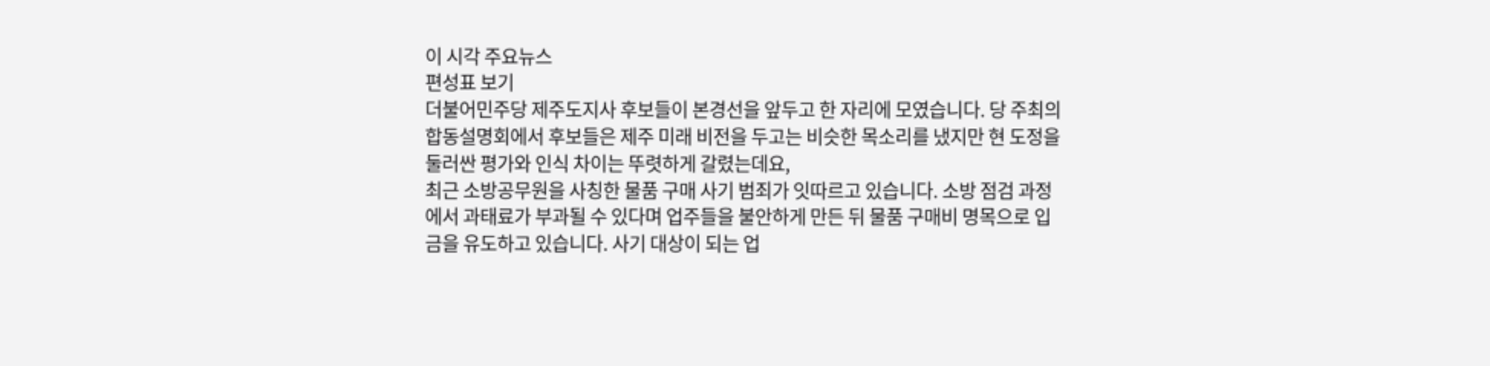이 시각 주요뉴스
편성표 보기
더불어민주당 제주도지사 후보들이 본경선을 앞두고 한 자리에 모였습니다. 당 주최의 합동설명회에서 후보들은 제주 미래 비전을 두고는 비슷한 목소리를 냈지만 현 도정을 둘러싼 평가와 인식 차이는 뚜렷하게 갈렸는데요,
최근 소방공무원을 사칭한 물품 구매 사기 범죄가 잇따르고 있습니다. 소방 점검 과정에서 과태료가 부과될 수 있다며 업주들을 불안하게 만든 뒤 물품 구매비 명목으로 입금을 유도하고 있습니다. 사기 대상이 되는 업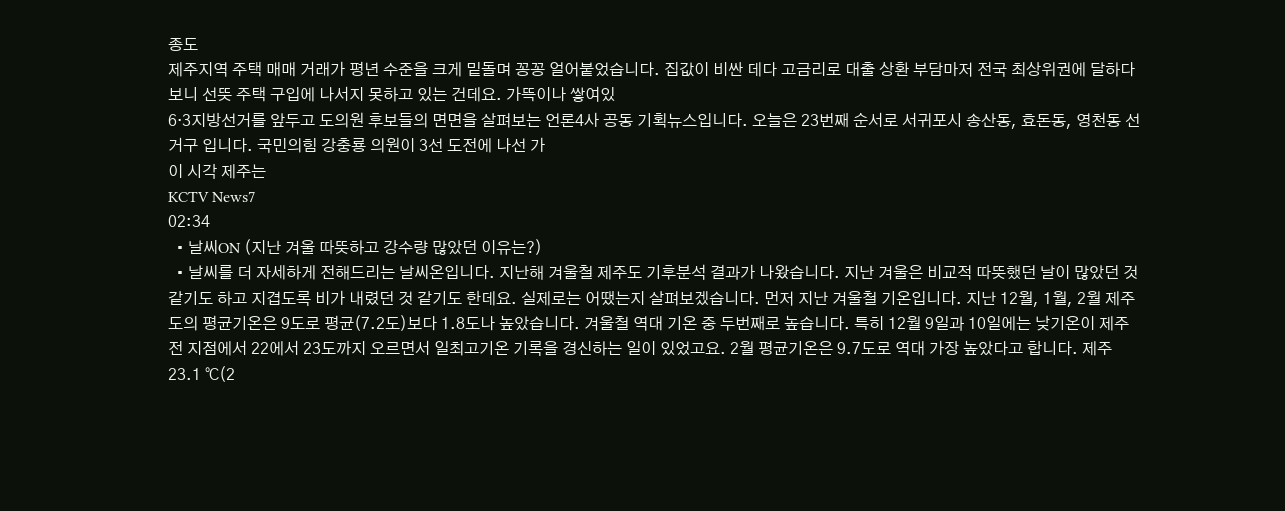종도
제주지역 주택 매매 거래가 평년 수준을 크게 밑돌며 꽁꽁 얼어붙었습니다. 집값이 비싼 데다 고금리로 대출 상환 부담마저 전국 최상위권에 달하다 보니 선뜻 주택 구입에 나서지 못하고 있는 건데요. 가뜩이나 쌓여있
6·3지방선거를 앞두고 도의원 후보들의 면면을 살펴보는 언론4사 공동 기획뉴스입니다. 오늘은 23번째 순서로 서귀포시 송산동, 효돈동, 영천동 선거구 입니다. 국민의힘 강충룡 의원이 3선 도전에 나선 가
이 시각 제주는
KCTV News7
02:34
  • 날씨ON (지난 겨울 따뜻하고 강수량 많았던 이유는?)
  • 날씨를 더 자세하게 전해드리는 날씨온입니다. 지난해 겨울철 제주도 기후분석 결과가 나왔습니다. 지난 겨울은 비교적 따뜻했던 날이 많았던 것 같기도 하고 지겹도록 비가 내렸던 것 같기도 한데요. 실제로는 어땠는지 살펴보겠습니다. 먼저 지난 겨울철 기온입니다. 지난 12월, 1월, 2월 제주도의 평균기온은 9도로 평균(7.2도)보다 1.8도나 높았습니다. 겨울철 역대 기온 중 두번째로 높습니다. 특히 12월 9일과 10일에는 낮기온이 제주 전 지점에서 22에서 23도까지 오르면서 일최고기온 기록을 경신하는 일이 있었고요. 2월 평균기온은 9.7도로 역대 가장 높았다고 합니다. 제주 23.1 ℃(2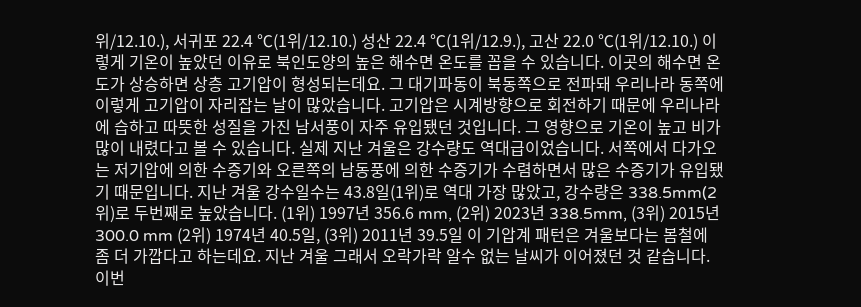위/12.10.), 서귀포 22.4 ℃(1위/12.10.) 성산 22.4 ℃(1위/12.9.), 고산 22.0 ℃(1위/12.10.) 이렇게 기온이 높았던 이유로 북인도양의 높은 해수면 온도를 꼽을 수 있습니다. 이곳의 해수면 온도가 상승하면 상층 고기압이 형성되는데요. 그 대기파동이 북동쪽으로 전파돼 우리나라 동쪽에 이렇게 고기압이 자리잡는 날이 많았습니다. 고기압은 시계방향으로 회전하기 때문에 우리나라에 습하고 따뜻한 성질을 가진 남서풍이 자주 유입됐던 것입니다. 그 영향으로 기온이 높고 비가 많이 내렸다고 볼 수 있습니다. 실제 지난 겨울은 강수량도 역대급이었습니다. 서쪽에서 다가오는 저기압에 의한 수증기와 오른쪽의 남동풍에 의한 수증기가 수렴하면서 많은 수증기가 유입됐기 때문입니다. 지난 겨울 강수일수는 43.8일(1위)로 역대 가장 많았고, 강수량은 338.5mm(2위)로 두번째로 높았습니다. (1위) 1997년 356.6 mm, (2위) 2023년 338.5mm, (3위) 2015년 300.0 mm (2위) 1974년 40.5일, (3위) 2011년 39.5일 이 기압계 패턴은 겨울보다는 봄철에 좀 더 가깝다고 하는데요. 지난 겨울 그래서 오락가락 알수 없는 날씨가 이어졌던 것 같습니다. 이번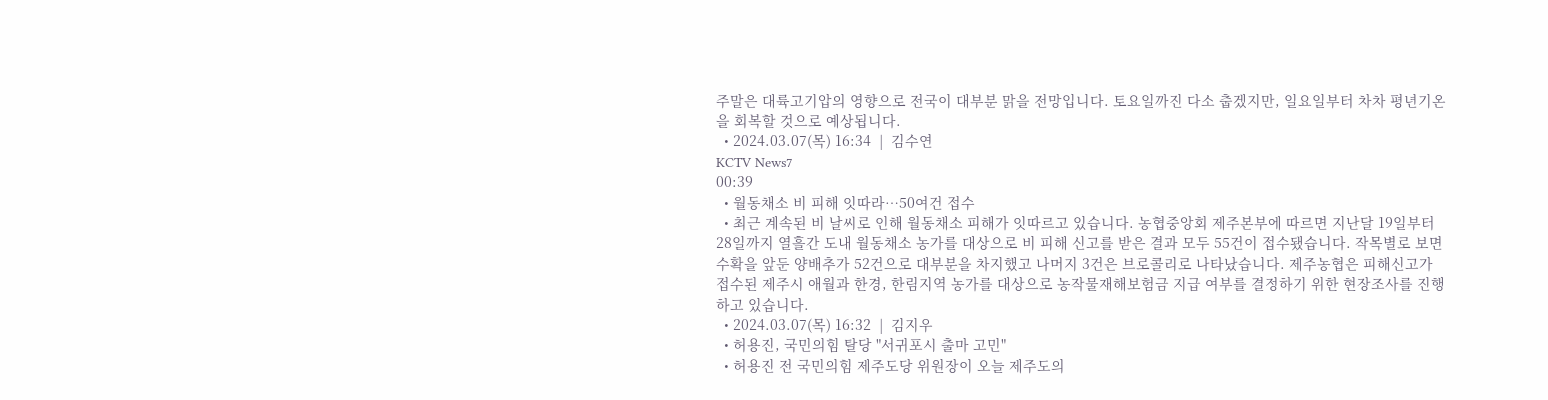주말은 대륙고기압의 영향으로 전국이 대부분 맑을 전망입니다. 토요일까진 다소 춥겠지만, 일요일부터 차차 평년기온을 회복할 것으로 예상됩니다.
  • 2024.03.07(목) 16:34  |  김수연
KCTV News7
00:39
  • 월동채소 비 피해 잇따라…50여건 접수
  • 최근 계속된 비 날씨로 인해 월동채소 피해가 잇따르고 있습니다. 농협중앙회 제주본부에 따르면 지난달 19일부터 28일까지 열흘간 도내 월동채소 농가를 대상으로 비 피해 신고를 받은 결과 모두 55건이 접수됐습니다. 작목별로 보면 수확을 앞둔 양배추가 52건으로 대부분을 차지했고 나머지 3건은 브로콜리로 나타났습니다. 제주농협은 피해신고가 접수된 제주시 애월과 한경, 한림지역 농가를 대상으로 농작물재해보험금 지급 여부를 결정하기 위한 현장조사를 진행하고 있습니다.
  • 2024.03.07(목) 16:32  |  김지우
  • 허용진, 국민의힘 탈당 "서귀포시 출마 고민"
  • 허용진 전 국민의힘 제주도당 위원장이 오늘 제주도의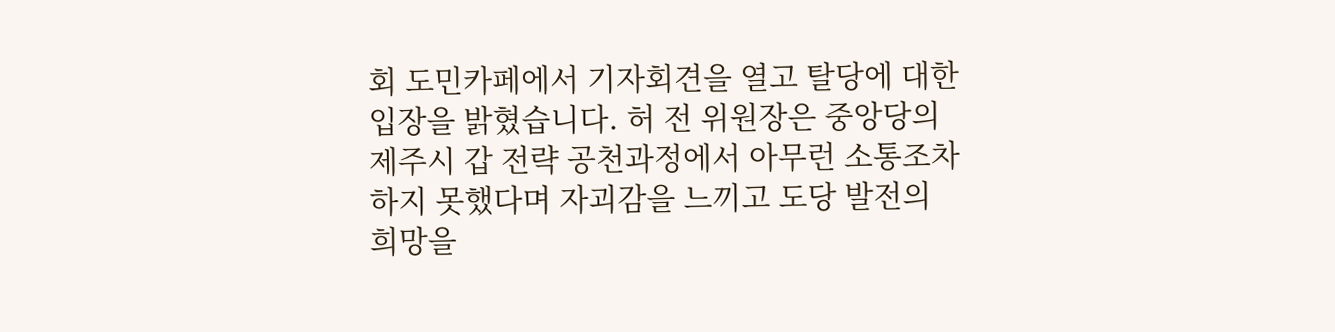회 도민카페에서 기자회견을 열고 탈당에 대한 입장을 밝혔습니다. 허 전 위원장은 중앙당의 제주시 갑 전략 공천과정에서 아무런 소통조차 하지 못했다며 자괴감을 느끼고 도당 발전의 희망을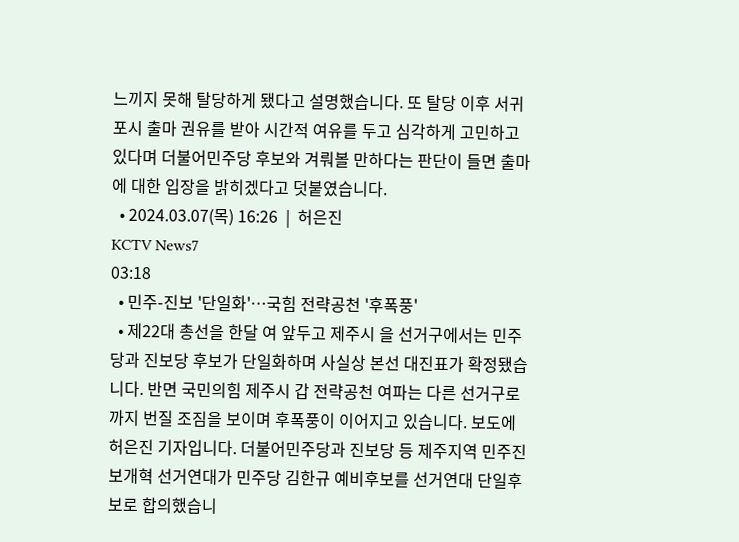느끼지 못해 탈당하게 됐다고 설명했습니다. 또 탈당 이후 서귀포시 출마 권유를 받아 시간적 여유를 두고 심각하게 고민하고 있다며 더불어민주당 후보와 겨뤄볼 만하다는 판단이 들면 출마에 대한 입장을 밝히겠다고 덧붙였습니다.
  • 2024.03.07(목) 16:26  |  허은진
KCTV News7
03:18
  • 민주-진보 '단일화'…국힘 전략공천 '후폭풍'
  • 제22대 총선을 한달 여 앞두고 제주시 을 선거구에서는 민주당과 진보당 후보가 단일화하며 사실상 본선 대진표가 확정됐습니다. 반면 국민의힘 제주시 갑 전략공천 여파는 다른 선거구로까지 번질 조짐을 보이며 후폭풍이 이어지고 있습니다. 보도에 허은진 기자입니다. 더불어민주당과 진보당 등 제주지역 민주진보개혁 선거연대가 민주당 김한규 예비후보를 선거연대 단일후보로 합의했습니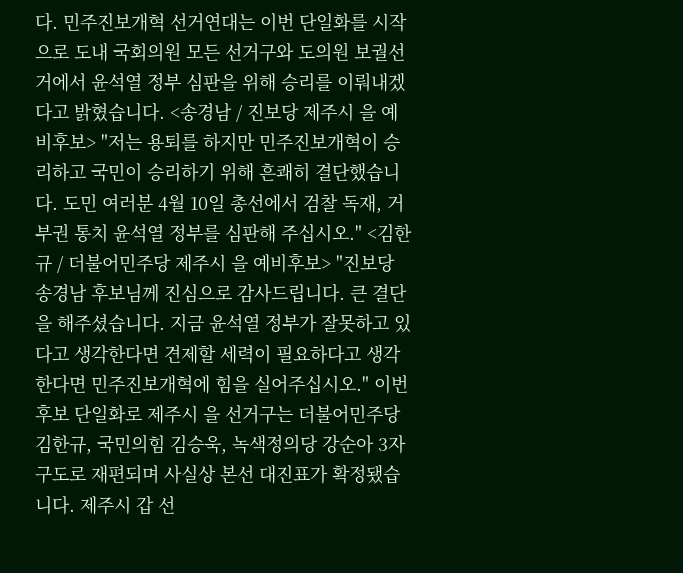다. 민주진보개혁 선거연대는 이번 단일화를 시작으로 도내 국회의원 모든 선거구와 도의원 보궐선거에서 윤석열 정부 심판을 위해 승리를 이뤄내겠다고 밝혔습니다. <송경남 / 진보당 제주시 을 예비후보> "저는 용퇴를 하지만 민주진보개혁이 승리하고 국민이 승리하기 위해 흔쾌히 결단했습니다. 도민 여러분 4월 10일 총선에서 검찰 독재, 거부권 통치 윤석열 정부를 심판해 주십시오." <김한규 / 더불어민주당 제주시 을 예비후보> "진보당 송경남 후보님께 진심으로 감사드립니다. 큰 결단을 해주셨습니다. 지금 윤석열 정부가 잘못하고 있다고 생각한다면 견제할 세력이 필요하다고 생각한다면 민주진보개혁에 힘을 실어주십시오." 이번 후보 단일화로 제주시 을 선거구는 더불어민주당 김한규, 국민의힘 김승욱, 녹색정의당 강순아 3자 구도로 재편되며 사실상 본선 대진표가 확정됐습니다. 제주시 갑 선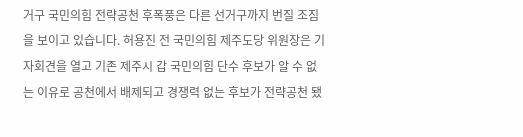거구 국민의힘 전략공천 후폭풍은 다른 선거구까지 번질 조짐을 보이고 있습니다. 허용진 전 국민의힘 제주도당 위원장은 기자회견을 열고 기존 제주시 갑 국민의힘 단수 후보가 알 수 없는 이유로 공천에서 배제되고 경쟁력 없는 후보가 전략공천 됐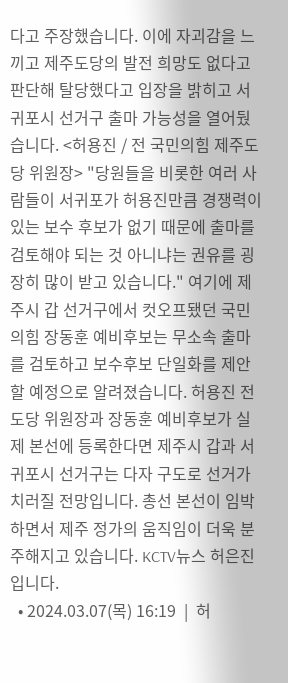다고 주장했습니다. 이에 자괴감을 느끼고 제주도당의 발전 희망도 없다고 판단해 탈당했다고 입장을 밝히고 서귀포시 선거구 출마 가능성을 열어뒀습니다. <허용진 / 전 국민의힘 제주도당 위원장> "당원들을 비롯한 여러 사람들이 서귀포가 허용진만큼 경쟁력이 있는 보수 후보가 없기 때문에 출마를 검토해야 되는 것 아니냐는 권유를 굉장히 많이 받고 있습니다." 여기에 제주시 갑 선거구에서 컷오프됐던 국민의힘 장동훈 예비후보는 무소속 출마를 검토하고 보수후보 단일화를 제안할 예정으로 알려졌습니다. 허용진 전 도당 위원장과 장동훈 예비후보가 실제 본선에 등록한다면 제주시 갑과 서귀포시 선거구는 다자 구도로 선거가 치러질 전망입니다. 총선 본선이 임박하면서 제주 정가의 움직임이 더욱 분주해지고 있습니다. KCTV뉴스 허은진입니다.
  • 2024.03.07(목) 16:19  |  허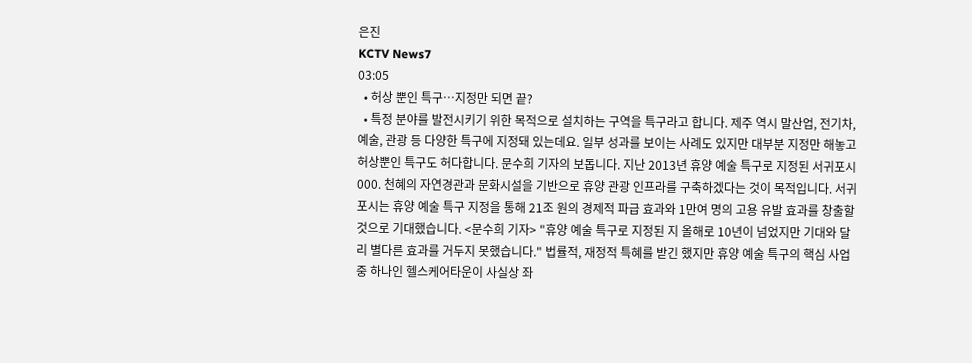은진
KCTV News7
03:05
  • 허상 뿐인 특구…지정만 되면 끝?
  • 특정 분야를 발전시키기 위한 목적으로 설치하는 구역을 특구라고 합니다. 제주 역시 말산업, 전기차, 예술, 관광 등 다양한 특구에 지정돼 있는데요. 일부 성과를 보이는 사례도 있지만 대부분 지정만 해놓고 허상뿐인 특구도 허다합니다. 문수희 기자의 보돕니다. 지난 2013년 휴양 예술 특구로 지정된 서귀포시 000. 천혜의 자연경관과 문화시설을 기반으로 휴양 관광 인프라를 구축하겠다는 것이 목적입니다. 서귀포시는 휴양 예술 특구 지정을 통해 21조 원의 경제적 파급 효과와 1만여 명의 고용 유발 효과를 창출할 것으로 기대했습니다. <문수희 기자> "휴양 예술 특구로 지정된 지 올해로 10년이 넘었지만 기대와 달리 별다른 효과를 거두지 못했습니다." 법률적, 재정적 특혜를 받긴 했지만 휴양 예술 특구의 핵심 사업 중 하나인 헬스케어타운이 사실상 좌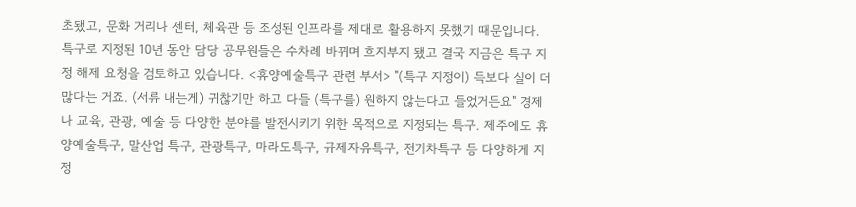초됐고, 문화 거리나 센터, 체육관 등 조성된 인프라를 제대로 활용하지 못했기 때문입니다. 특구로 지정된 10년 동안 담당 공무원들은 수차례 바뀌며 흐지부지 됐고 결국 지금은 특구 지정 해제 요청을 검토하고 있습니다. <휴양예술특구 관련 부서> "(특구 지정이) 득보다 실이 더 많다는 거죠. (서류 내는게) 귀찮기만 하고 다들 (특구를) 원하지 않는다고 들었거든요" 경제나 교육, 관광, 예술 등 다양한 분야를 발전시키기 위한 목적으로 지정되는 특구. 제주에도 휴양예술특구, 말산업 특구, 관광특구, 마라도특구, 규제자유특구, 전기차특구 등 다양하게 지정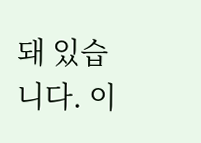돼 있습니다. 이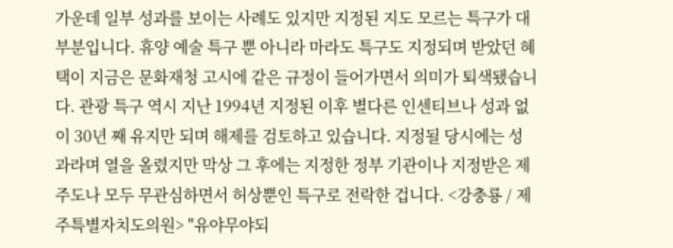가운데 일부 성과를 보이는 사례도 있지만 지정된 지도 모르는 특구가 대부분입니다. 휴양 예술 특구 뿐 아니라 마라도 특구도 지정되며 받았던 혜택이 지금은 문화재청 고시에 같은 규정이 들어가면서 의미가 퇴색됐습니다. 관광 특구 역시 지난 1994년 지정된 이후 별다른 인센티브나 성과 없이 30년 째 유지만 되며 해제를 검토하고 있습니다. 지정될 당시에는 성과라며 열을 올렸지만 막상 그 후에는 지정한 정부 기관이나 지정받은 제주도나 모두 무관심하면서 허상뿐인 특구로 전락한 겁니다. <강충룡 / 제주특별자치도의원> "유야무야되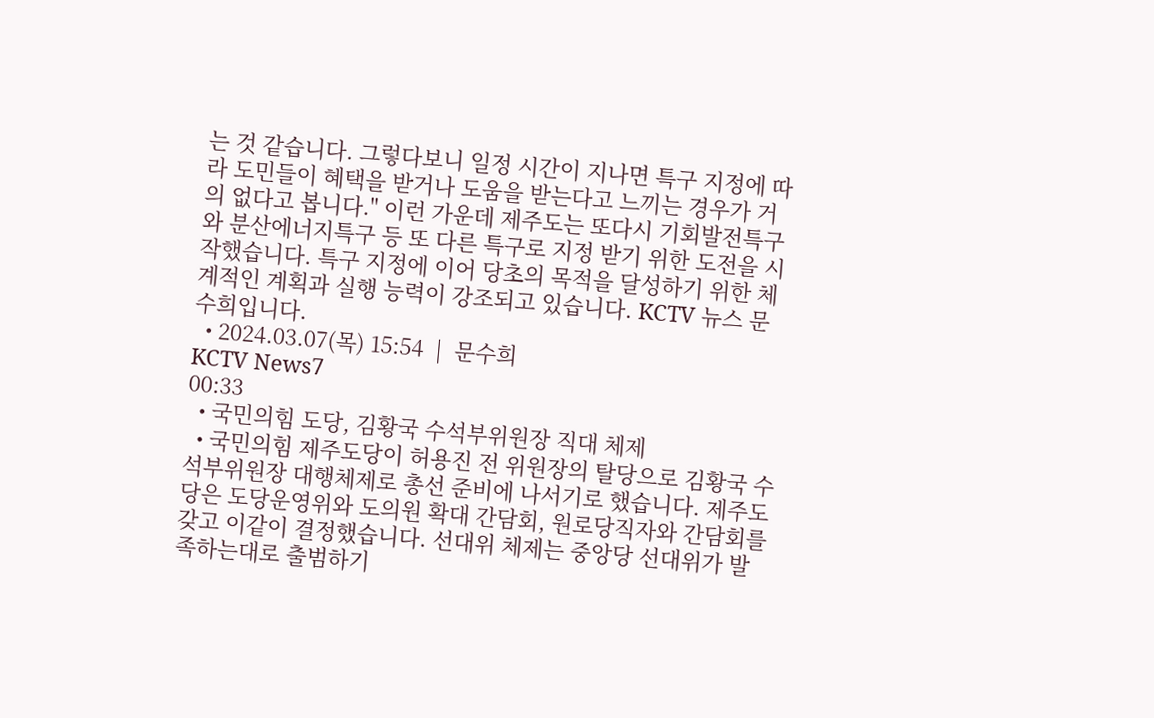는 것 같습니다. 그렇다보니 일정 시간이 지나면 특구 지정에 따라 도민들이 혜택을 받거나 도움을 받는다고 느끼는 경우가 거의 없다고 봅니다." 이런 가운데 제주도는 또다시 기회발전특구와 분산에너지특구 등 또 다른 특구로 지정 받기 위한 도전을 시작했습니다. 특구 지정에 이어 당초의 목적을 달성하기 위한 체계적인 계획과 실행 능력이 강조되고 있습니다. KCTV 뉴스 문수희입니다.
  • 2024.03.07(목) 15:54  |  문수희
KCTV News7
00:33
  • 국민의힘 도당, 김황국 수석부위원장 직대 체제
  • 국민의힘 제주도당이 허용진 전 위원장의 탈당으로 김황국 수석부위원장 대행체제로 총선 준비에 나서기로 했습니다. 제주도당은 도당운영위와 도의원 확대 간담회, 원로당직자와 간담회를 갖고 이같이 결정했습니다. 선대위 체제는 중앙당 선대위가 발족하는대로 출범하기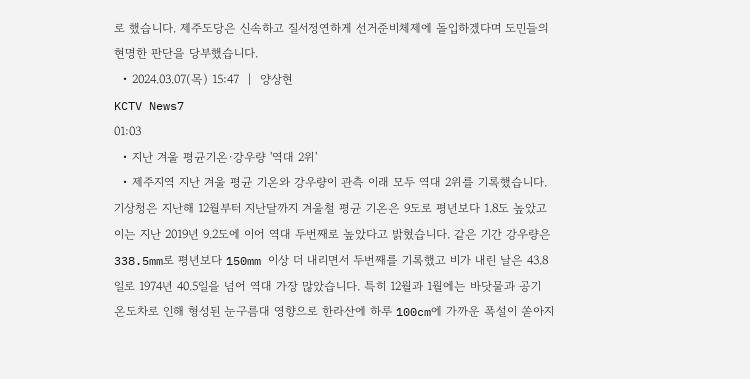로 했습니다. 제주도당은 신속하고 질서정연하게 선거준비체제에 돌입하겠다며 도민들의 현명한 판단을 당부했습니다.
  • 2024.03.07(목) 15:47  |  양상현
KCTV News7
01:03
  • 지난 겨울 평균기온·강우량 '역대 2위'
  • 제주지역 지난 겨울 평균 기온와 강우량이 관측 이래 모두 역대 2위를 기록했습니다. 기상청은 지난해 12월부터 지난달까지 겨울철 평균 기온은 9도로 평년보다 1.8도 높았고 이는 지난 2019년 9.2도에 이어 역대 두번째로 높았다고 밝혔습니다. 같은 기간 강우량은 338.5mm로 평년보다 150mm 이상 더 내리면서 두번째를 기록했고 비가 내린 날은 43.8일로 1974년 40.5일을 넘어 역대 가장 많았습니다. 특히 12월과 1월에는 바닷물과 공기 온도차로 인해 형성된 눈구름대 영향으로 한라산에 하루 100cm에 가까운 폭설이 쏟아지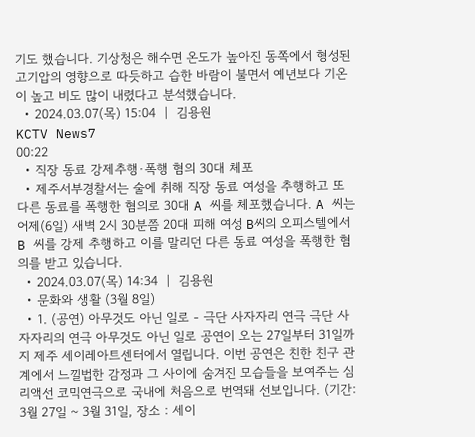기도 했습니다. 기상청은 해수면 온도가 높아진 동쪽에서 형성된 고기압의 영향으로 따듯하고 습한 바람이 불면서 예년보다 기온이 높고 비도 많이 내렸다고 분석했습니다.
  • 2024.03.07(목) 15:04  |  김용원
KCTV News7
00:22
  • 직장 동료 강제추행·폭행 혐의 30대 체포
  • 제주서부경찰서는 술에 취해 직장 동료 여성을 추행하고 또 다른 동료를 폭행한 혐의로 30대 A 씨를 체포했습니다. A 씨는 어제(6일) 새벽 2시 30분쯤 20대 피해 여성 B씨의 오피스텔에서 B 씨를 강제 추행하고 이를 말리던 다른 동료 여성을 폭행한 혐의를 받고 있습니다.
  • 2024.03.07(목) 14:34  |  김용원
  • 문화와 생활 (3월 8일)
  • 1. (공연) 아무것도 아닌 일로 - 극단 사자자리 연극 극단 사자자리의 연극 아무것도 아닌 일로 공연이 오는 27일부터 31일까지 제주 세이레아트센터에서 열립니다. 이번 공연은 친한 친구 관계에서 느낄법한 감정과 그 사이에 숨겨진 모습들을 보여주는 심리액선 코믹연극으로 국내에 처음으로 번역돼 선보입니다. (기간: 3월 27일 ~ 3월 31일, 장소 : 세이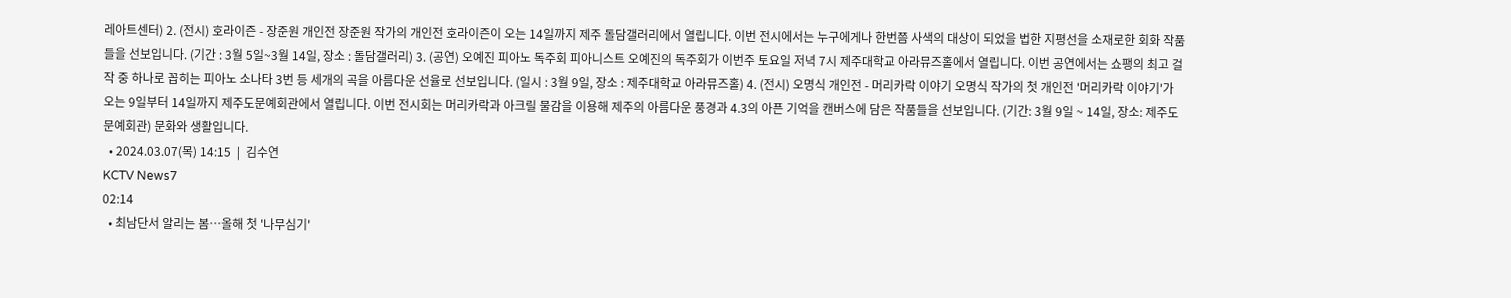레아트센터) 2. (전시) 호라이즌 - 장준원 개인전 장준원 작가의 개인전 호라이즌이 오는 14일까지 제주 돌담갤러리에서 열립니다. 이번 전시에서는 누구에게나 한번쯤 사색의 대상이 되었을 법한 지평선을 소재로한 회화 작품들을 선보입니다. (기간 : 3월 5일~3월 14일, 장소 : 돌담갤러리) 3. (공연) 오예진 피아노 독주회 피아니스트 오예진의 독주회가 이번주 토요일 저녁 7시 제주대학교 아라뮤즈홀에서 열립니다. 이번 공연에서는 쇼팽의 최고 걸작 중 하나로 꼽히는 피아노 소나타 3번 등 세개의 곡을 아름다운 선율로 선보입니다. (일시 : 3월 9일, 장소 : 제주대학교 아라뮤즈홀) 4. (전시) 오명식 개인전 - 머리카락 이야기 오명식 작가의 첫 개인전 '머리카락 이야기'가 오는 9일부터 14일까지 제주도문예회관에서 열립니다. 이번 전시회는 머리카락과 아크릴 물감을 이용해 제주의 아름다운 풍경과 4.3의 아픈 기억을 캔버스에 담은 작품들을 선보입니다. (기간: 3월 9일 ~ 14일, 장소: 제주도문예회관) 문화와 생활입니다.
  • 2024.03.07(목) 14:15  |  김수연
KCTV News7
02:14
  • 최남단서 알리는 봄…올해 첫 '나무심기'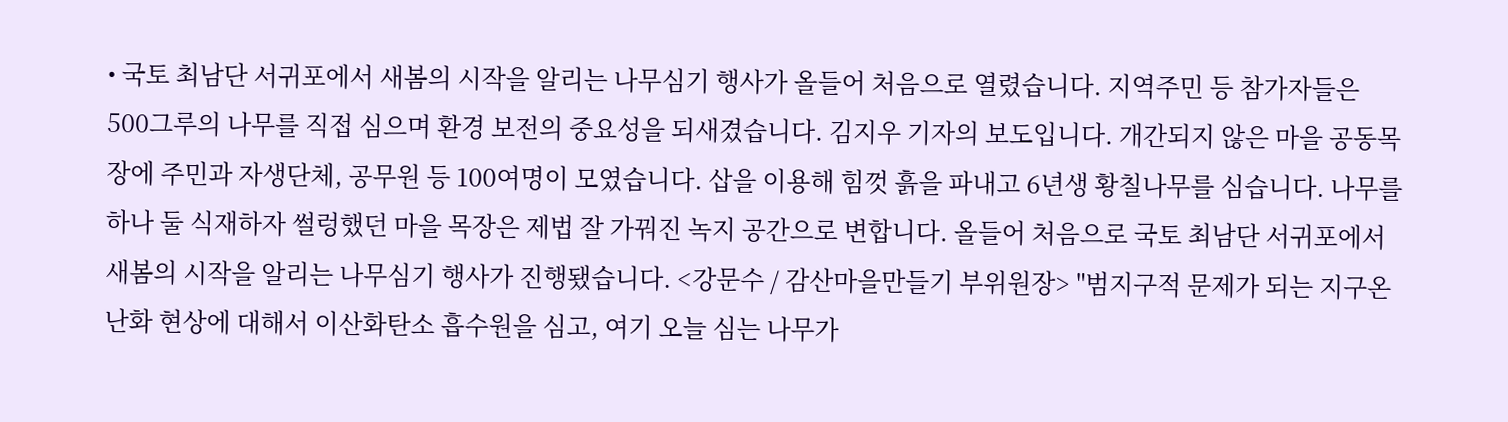• 국토 최남단 서귀포에서 새봄의 시작을 알리는 나무심기 행사가 올들어 처음으로 열렸습니다. 지역주민 등 참가자들은 500그루의 나무를 직접 심으며 환경 보전의 중요성을 되새겼습니다. 김지우 기자의 보도입니다. 개간되지 않은 마을 공동목장에 주민과 자생단체, 공무원 등 100여명이 모였습니다. 삽을 이용해 힘껏 흙을 파내고 6년생 황칠나무를 심습니다. 나무를 하나 둘 식재하자 썰렁했던 마을 목장은 제법 잘 가꿔진 녹지 공간으로 변합니다. 올들어 처음으로 국토 최남단 서귀포에서 새봄의 시작을 알리는 나무심기 행사가 진행됐습니다. <강문수 / 감산마을만들기 부위원장> "범지구적 문제가 되는 지구온난화 현상에 대해서 이산화탄소 흡수원을 심고, 여기 오늘 심는 나무가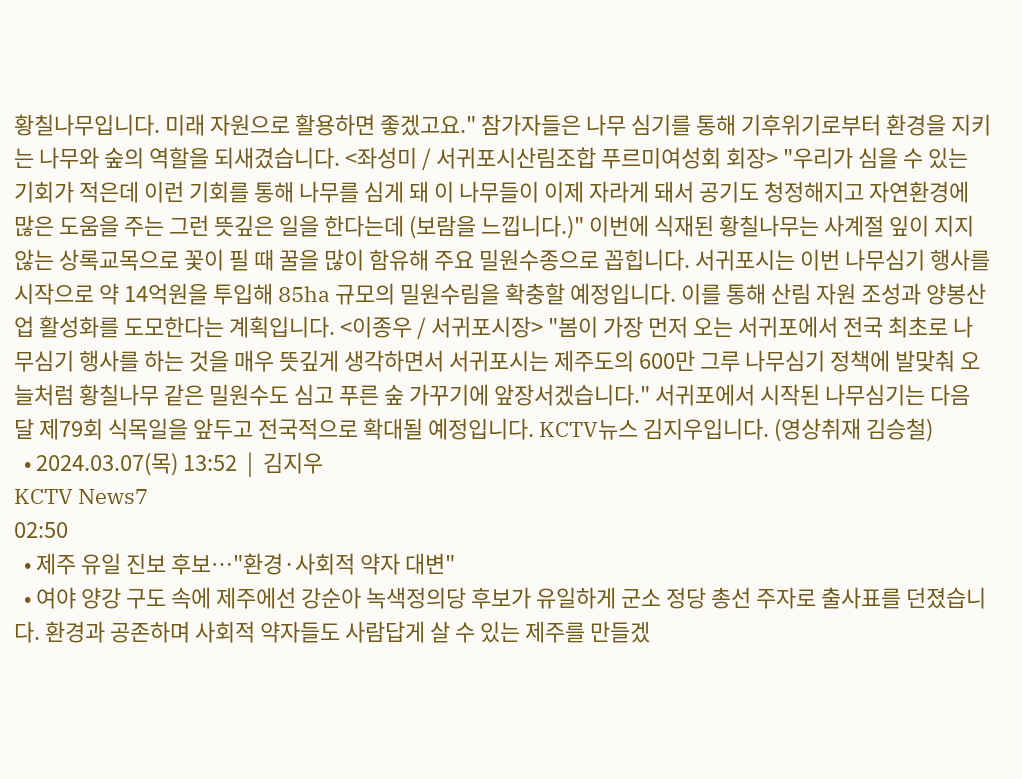황칠나무입니다. 미래 자원으로 활용하면 좋겠고요." 참가자들은 나무 심기를 통해 기후위기로부터 환경을 지키는 나무와 숲의 역할을 되새겼습니다. <좌성미 / 서귀포시산림조합 푸르미여성회 회장> "우리가 심을 수 있는 기회가 적은데 이런 기회를 통해 나무를 심게 돼 이 나무들이 이제 자라게 돼서 공기도 청정해지고 자연환경에 많은 도움을 주는 그런 뜻깊은 일을 한다는데 (보람을 느낍니다.)" 이번에 식재된 황칠나무는 사계절 잎이 지지 않는 상록교목으로 꽃이 필 때 꿀을 많이 함유해 주요 밀원수종으로 꼽힙니다. 서귀포시는 이번 나무심기 행사를 시작으로 약 14억원을 투입해 85ha 규모의 밀원수림을 확충할 예정입니다. 이를 통해 산림 자원 조성과 양봉산업 활성화를 도모한다는 계획입니다. <이종우 / 서귀포시장> "봄이 가장 먼저 오는 서귀포에서 전국 최초로 나무심기 행사를 하는 것을 매우 뜻깊게 생각하면서 서귀포시는 제주도의 600만 그루 나무심기 정책에 발맞춰 오늘처럼 황칠나무 같은 밀원수도 심고 푸른 숲 가꾸기에 앞장서겠습니다." 서귀포에서 시작된 나무심기는 다음 달 제79회 식목일을 앞두고 전국적으로 확대될 예정입니다. KCTV뉴스 김지우입니다. (영상취재 김승철)
  • 2024.03.07(목) 13:52  |  김지우
KCTV News7
02:50
  • 제주 유일 진보 후보…"환경·사회적 약자 대변"
  • 여야 양강 구도 속에 제주에선 강순아 녹색정의당 후보가 유일하게 군소 정당 총선 주자로 출사표를 던졌습니다. 환경과 공존하며 사회적 약자들도 사람답게 살 수 있는 제주를 만들겠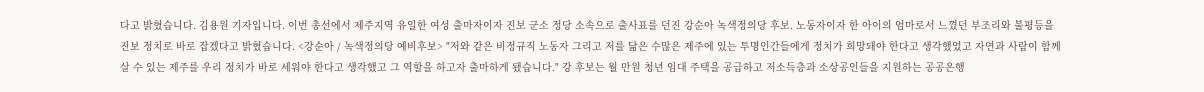다고 밝혔습니다. 김용원 기자입니다. 이번 총선에서 제주지역 유일한 여성 출마자이자 진보 군소 정당 소속으로 출사표를 던진 강순아 녹색정의당 후보. 노동자이자 한 아이의 엄마로서 느꼈던 부조리와 불평등을 진보 정치로 바로 잡겠다고 밝혔습니다. <강순아 / 녹색정의당 예비후보> "저와 같은 비정규직 노동자 그리고 저를 닮은 수많은 제주에 있는 투명인간들에게 정치가 희망돼야 한다고 생각했었고 자연과 사람이 함께 살 수 있는 제주를 우리 정치가 바로 세워야 한다고 생각했고 그 역할을 하고자 출마하게 됐습니다." 강 후보는 월 만원 청년 임대 주택을 공급하고 저소득층과 소상공인들을 지원하는 공공은행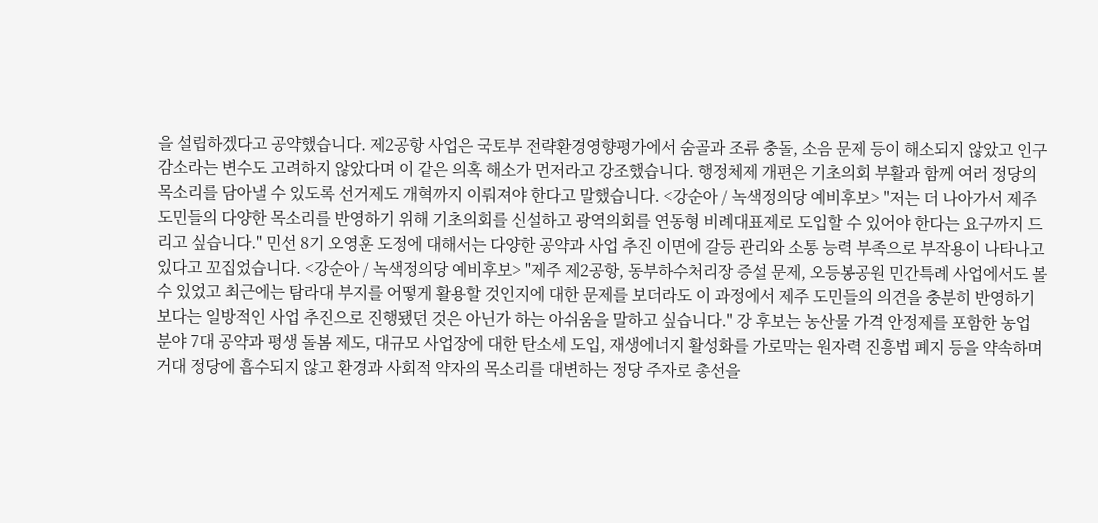을 설립하겠다고 공약했습니다. 제2공항 사업은 국토부 전략환경영향평가에서 숨골과 조류 충돌, 소음 문제 등이 해소되지 않았고 인구 감소라는 변수도 고려하지 않았다며 이 같은 의혹 해소가 먼저라고 강조했습니다. 행정체제 개편은 기초의회 부활과 함께 여러 정당의 목소리를 담아낼 수 있도록 선거제도 개혁까지 이뤄져야 한다고 말했습니다. <강순아 / 녹색정의당 예비후보> "저는 더 나아가서 제주 도민들의 다양한 목소리를 반영하기 위해 기초의회를 신설하고 광역의회를 연동형 비례대표제로 도입할 수 있어야 한다는 요구까지 드리고 싶습니다." 민선 8기 오영훈 도정에 대해서는 다양한 공약과 사업 추진 이면에 갈등 관리와 소통 능력 부족으로 부작용이 나타나고 있다고 꼬집었습니다. <강순아 / 녹색정의당 예비후보> "제주 제2공항, 동부하수처리장 증설 문제, 오등봉공원 민간특례 사업에서도 볼 수 있었고 최근에는 탐라대 부지를 어떻게 활용할 것인지에 대한 문제를 보더라도 이 과정에서 제주 도민들의 의견을 충분히 반영하기보다는 일방적인 사업 추진으로 진행됐던 것은 아닌가 하는 아쉬움을 말하고 싶습니다." 강 후보는 농산물 가격 안정제를 포함한 농업 분야 7대 공약과 평생 돌봄 제도, 대규모 사업장에 대한 탄소세 도입, 재생에너지 활성화를 가로막는 원자력 진흥법 폐지 등을 약속하며 거대 정당에 흡수되지 않고 환경과 사회적 약자의 목소리를 대변하는 정당 주자로 총선을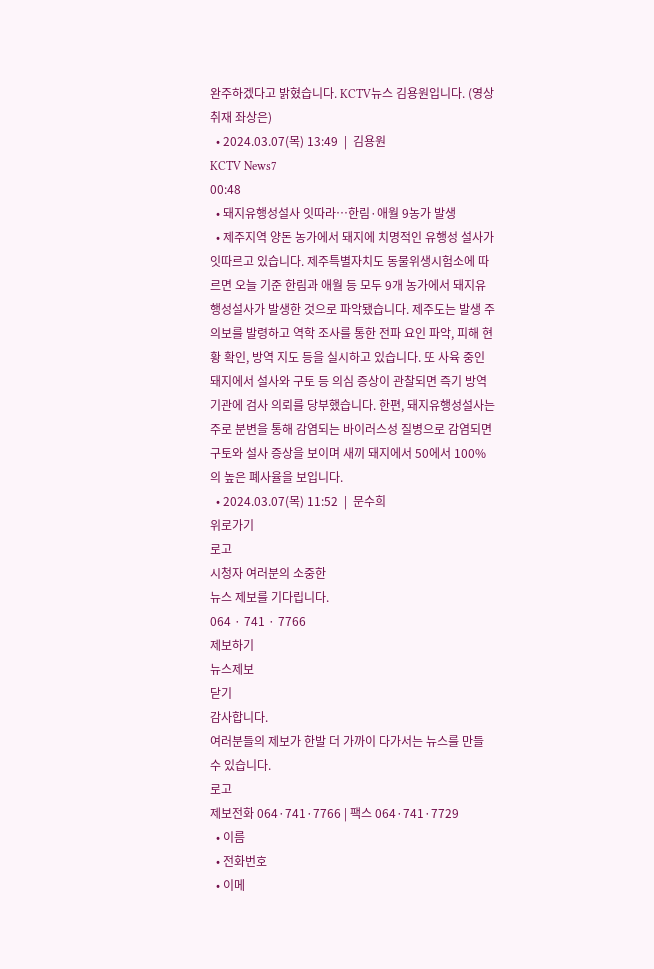완주하겠다고 밝혔습니다. KCTV뉴스 김용원입니다. (영상취재 좌상은)
  • 2024.03.07(목) 13:49  |  김용원
KCTV News7
00:48
  • 돼지유행성설사 잇따라…한림·애월 9농가 발생
  • 제주지역 양돈 농가에서 돼지에 치명적인 유행성 설사가 잇따르고 있습니다. 제주특별자치도 동물위생시험소에 따르면 오늘 기준 한림과 애월 등 모두 9개 농가에서 돼지유행성설사가 발생한 것으로 파악됐습니다. 제주도는 발생 주의보를 발령하고 역학 조사를 통한 전파 요인 파악, 피해 현황 확인, 방역 지도 등을 실시하고 있습니다. 또 사육 중인 돼지에서 설사와 구토 등 의심 증상이 관찰되면 즉기 방역 기관에 검사 의뢰를 당부했습니다. 한편, 돼지유행성설사는 주로 분변을 통해 감염되는 바이러스성 질병으로 감염되면 구토와 설사 증상을 보이며 새끼 돼지에서 50에서 100%의 높은 폐사율을 보입니다.
  • 2024.03.07(목) 11:52  |  문수희
위로가기
로고
시청자 여러분의 소중한
뉴스 제보를 기다립니다.
064 · 741 · 7766
제보하기
뉴스제보
닫기
감사합니다.
여러분들의 제보가 한발 더 가까이 다가서는 뉴스를 만들 수 있습니다.
로고
제보전화 064·741·7766 | 팩스 064·741·7729
  • 이름
  • 전화번호
  • 이메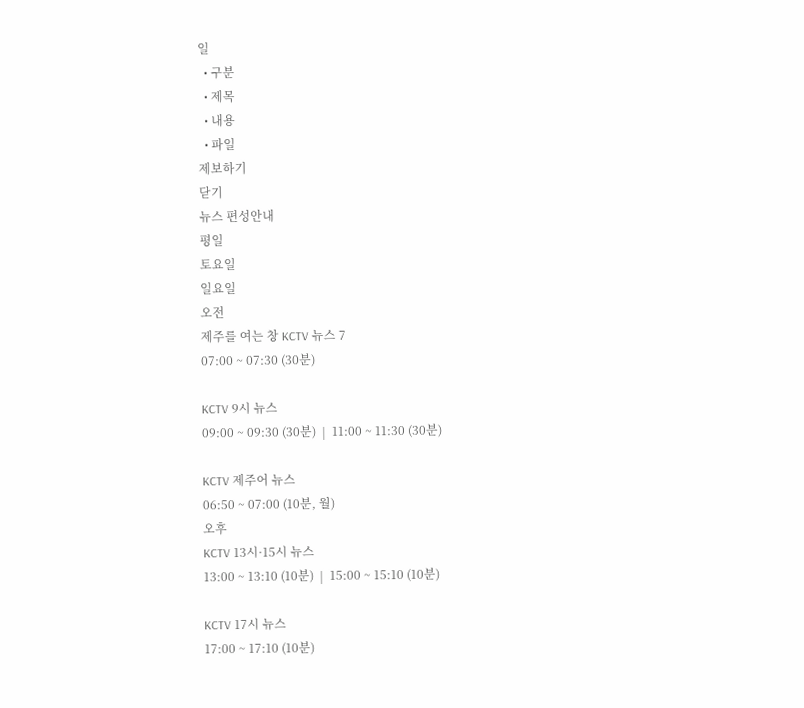일
  • 구분
  • 제목
  • 내용
  • 파일
제보하기
닫기
뉴스 편성안내
평일
토요일
일요일
오전
제주를 여는 창 KCTV 뉴스 7
07:00 ~ 07:30 (30분)

KCTV 9시 뉴스
09:00 ~ 09:30 (30분)  |  11:00 ~ 11:30 (30분)

KCTV 제주어 뉴스
06:50 ~ 07:00 (10분, 월)
오후
KCTV 13시·15시 뉴스
13:00 ~ 13:10 (10분)  |  15:00 ~ 15:10 (10분)

KCTV 17시 뉴스
17:00 ~ 17:10 (10분)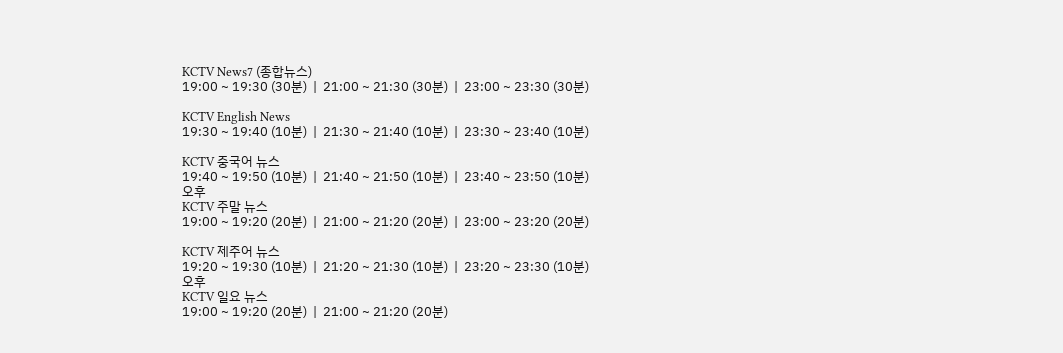KCTV News7 (종합뉴스)
19:00 ~ 19:30 (30분)  |  21:00 ~ 21:30 (30분)  |  23:00 ~ 23:30 (30분)

KCTV English News
19:30 ~ 19:40 (10분)  |  21:30 ~ 21:40 (10분)  |  23:30 ~ 23:40 (10분)

KCTV 중국어 뉴스
19:40 ~ 19:50 (10분)  |  21:40 ~ 21:50 (10분)  |  23:40 ~ 23:50 (10분)
오후
KCTV 주말 뉴스
19:00 ~ 19:20 (20분)  |  21:00 ~ 21:20 (20분)  |  23:00 ~ 23:20 (20분)

KCTV 제주어 뉴스
19:20 ~ 19:30 (10분)  |  21:20 ~ 21:30 (10분)  |  23:20 ~ 23:30 (10분)
오후
KCTV 일요 뉴스
19:00 ~ 19:20 (20분)  |  21:00 ~ 21:20 (20분)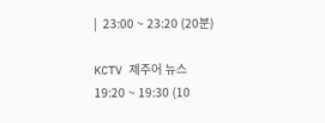|  23:00 ~ 23:20 (20분)

KCTV 제주어 뉴스
19:20 ~ 19:30 (10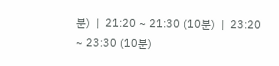분)  |  21:20 ~ 21:30 (10분)  |  23:20 ~ 23:30 (10분)